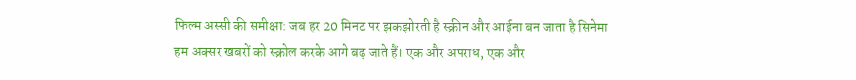फिल्म अस्सी की समीक्षा: जब हर 20 मिनट पर झकझोरती है स्क्रीन और आईना बन जाता है सिनेमा
हम अक्सर खबरों को स्क्रोल करके आगे बढ़ जाते हैं। एक और अपराध, एक और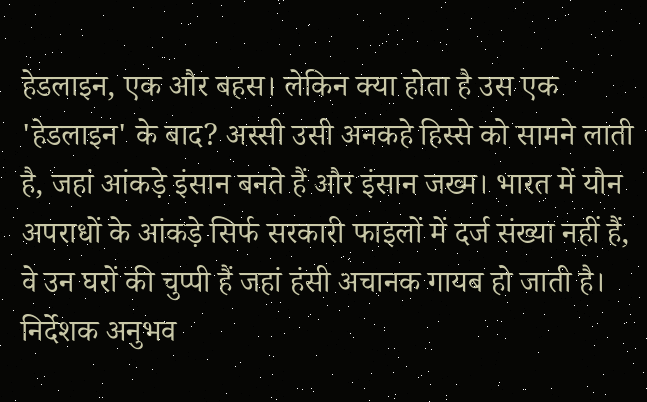हेडलाइन, एक और बहस। लेकिन क्या होता है उस एक 'हेडलाइन' के बाद? अस्सी उसी अनकहे हिस्से को सामने लाती है, जहां आंकड़े इंसान बनते हैं और इंसान जख्म। भारत में यौन अपराधों के आंकड़े सिर्फ सरकारी फाइलों में दर्ज संख्या नहीं हैं, वे उन घरों की चुप्पी हैं जहां हंसी अचानक गायब हो जाती है। निर्देशक अनुभव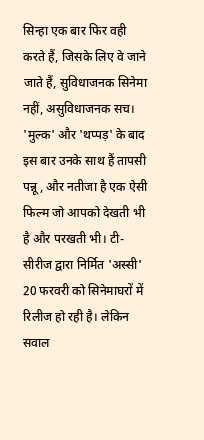सिन्हा एक बार फिर वही करते हैं, जिसके लिए वे जाने जाते हैं, सुविधाजनक सिनेमा नहीं, असुविधाजनक सच। 'मुल्क' और 'थप्पड़' के बाद इस बार उनके साथ हैं तापसी पन्नू, और नतीजा है एक ऐसी फिल्म जो आपको देखती भी है और परखती भी। टी-सीरीज द्वारा निर्मित 'अस्सी' 20 फरवरी को सिनेमाघरों में रिलीज हो रही है। लेकिन सवाल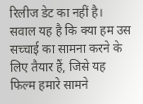रिलीज डेट का नहीं है। सवाल यह है कि क्या हम उस सच्चाई का सामना करने के लिए तैयार हैं, जिसे यह फिल्म हमारे सामने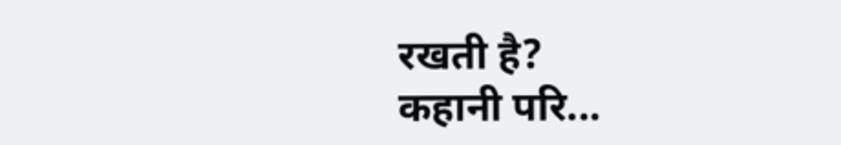रखती है?
कहानी परि...